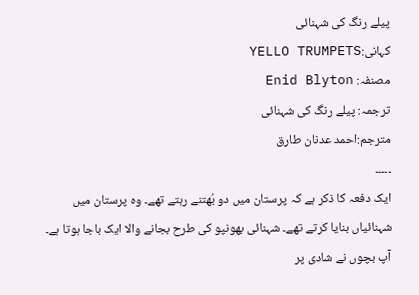پیلے رنگ کی شہنائی
کہانی:YELLO TRUMPETS
مصنفہ: Enid Blyton
ترجمہ: پیلے رنگ کی شہنائی
مترجم:احمد عدنان طارق
۔۔۔۔۔
ایک دفعہ کا ذکر ہے کہ پرستان میں دو بُھتنے رہتے تھے۔ وہ پرستان میں شہنائیاں بنایا کرتے تھے۔ شہنائی بھونپو کی طرح بجانے والا ایک باجا ہوتا ہے۔ آپ بچوں نے شادی پر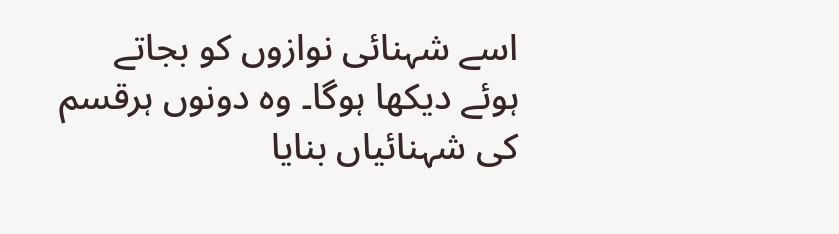اسے شہنائی نوازوں کو بجاتے ہوئے دیکھا ہوگا۔ وہ دونوں ہرقسم کی شہنائیاں بنایا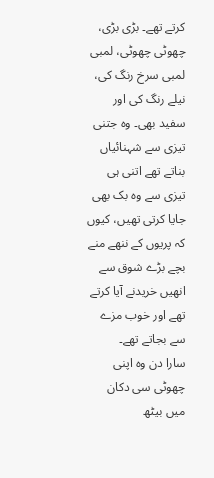کرتے تھے۔ بڑی بڑی، چھوٹی چھوٹی، لمبی لمبی سرخ رنگ کی، نیلے رنگ کی اور سفید بھی۔ وہ جتنی تیزی سے شہنائیاں بناتے تھے اتنی ہی تیزی سے وہ بک بھی جایا کرتی تھیں، کیوں کہ پریوں کے ننھے منے بچے بڑے شوق سے انھیں خریدنے آیا کرتے تھے اور خوب مزے سے بجاتے تھے۔
سارا دن وہ اپنی چھوٹی سی دکان میں بیٹھ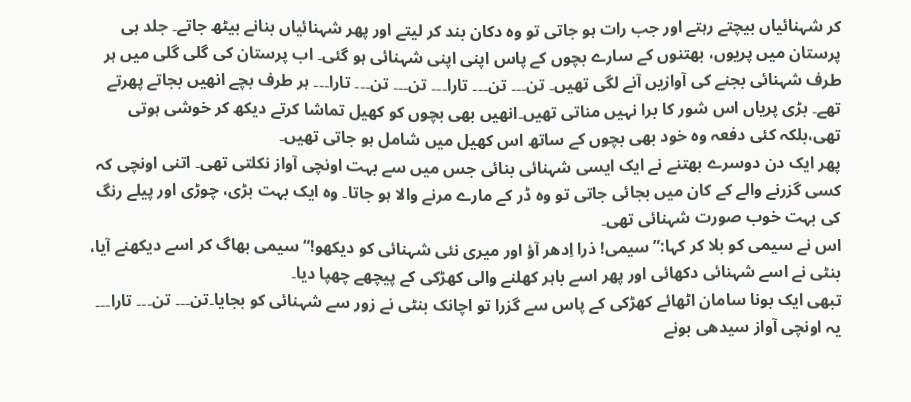کر شہنائیاں بیچتے رہتے اور جب رات ہو جاتی تو وہ دکان بند کر لیتے اور پھر شہنائیاں بنانے بیٹھ جاتے۔ جلد ہی پرستان میں پریوں، بھتنوں کے سارے بچوں کے پاس اپنی اپنی شہنائی ہو گئی۔ اب پرستان کی گلی گلی میں ہر طرف شہنائی بجنے کی آوازیں آنے لگی تھیں۔ تن۔۔۔ تن۔۔۔ تارا۔۔۔ تن۔۔۔ تن۔۔۔ تارا۔۔۔ ہر طرف بچے انھیں بجاتے پھرتے تھے۔ بڑی پریاں اس شور کا برا نہیں مناتی تھیں۔انھیں بھی بچوں کو کھیل تماشا کرتے دیکھ کر خوشی ہوتی تھی،بلکہ کئی دفعہ وہ خود بھی بچوں کے ساتھ اس کھیل میں شامل ہو جاتی تھیں۔
پھر ایک دن دوسرے بھتنے نے ایک ایسی شہنائی بنائی جس میں سے بہت اونچی آواز نکلتی تھی۔ اتنی اونچی کہ کسی گزرنے والے کے کان میں بجائی جاتی تو وہ ڈر کے مارے مرنے والا ہو جاتا۔ وہ ایک بہت بڑی، چوڑی اور پیلے رنگ کی بہت خوب صورت شہنائی تھی۔
اس نے سیمی کو بلا کر کہا:”سیمی! ذرا اِدھر آؤ اور میری نئی شہنائی کو دیکھو!“ سیمی بھاگ کر اسے دیکھنے آیا، بنٹی نے اسے شہنائی دکھائی اور پھر اسے باہر کھلنے والی کھڑکی کے پیچھے چھپا دیا۔
تبھی ایک بونا سامان اٹھائے کھڑکی کے پاس سے گزرا تو اچانک بنٹی نے زور سے شہنائی کو بجایا۔تن۔۔۔ تن۔۔۔ تارا۔۔۔ یہ اونچی آواز سیدھی بونے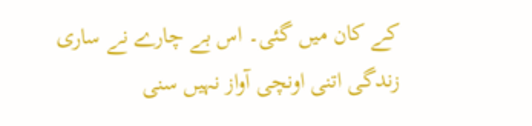کے کان میں گئی۔ اس بے چارے نے ساری زندگی اتنی اونچی آواز نہیں سنی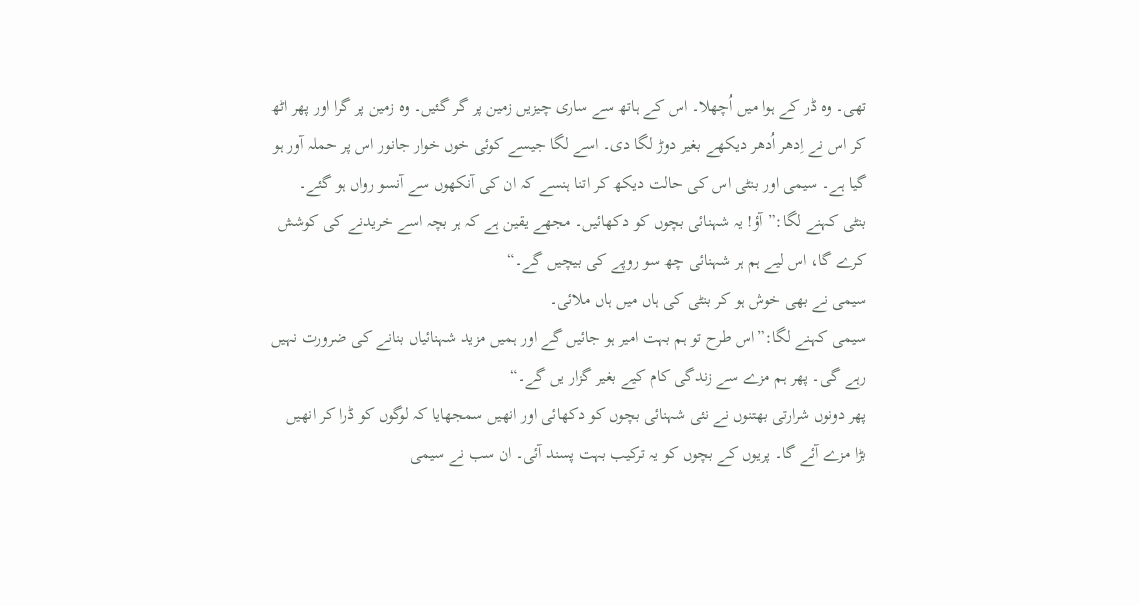تھی۔ وہ ڈر کے ہوا میں اُچھلا۔ اس کے ہاتھ سے ساری چیزیں زمین پر گر گئیں۔ وہ زمین پر گرا اور پھر اٹھ کر اس نے اِدھر اُدھر دیکھے بغیر دوڑ لگا دی۔ اسے لگا جیسے کوئی خوں خوار جانور اس پر حملہ آور ہو گیا ہے۔ سیمی اور بنٹی اس کی حالت دیکھ کر اتنا ہنسے کہ ان کی آنکھوں سے آنسو رواں ہو گئے۔
بنٹی کہنے لگا:”آؤ! یہ شہنائی بچوں کو دکھائیں۔ مجھے یقین ہے کہ ہر بچہ اسے خریدنے کی کوشش کرے گا، اس لیے ہم ہر شہنائی چھ سو روپے کی بیچیں گے۔“
سیمی نے بھی خوش ہو کر بنٹی کی ہاں میں ہاں ملائی۔
سیمی کہنے لگا:”اس طرح تو ہم بہت امیر ہو جائیں گے اور ہمیں مزید شہنائیاں بنانے کی ضرورت نہیں رہے گی۔ پھر ہم مزے سے زندگی کام کیے بغیر گزار یں گے۔“
پھر دونوں شرارتی بھتنوں نے نئی شہنائی بچوں کو دکھائی اور انھیں سمجھایا کہ لوگوں کو ڈرا کر انھیں بڑا مزے آئے گا۔ پریوں کے بچوں کو یہ ترکیب بہت پسند آئی۔ ان سب نے سیمی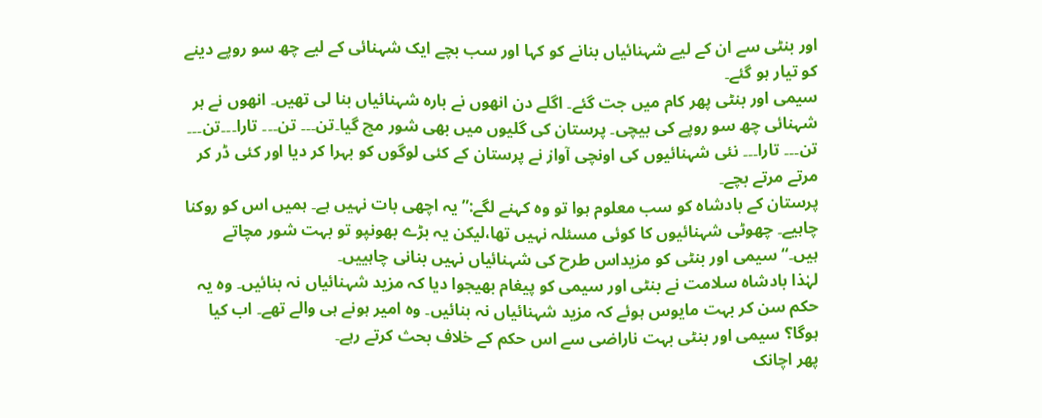اور بنٹی سے ان کے لیے شہنائیاں بنانے کو کہا اور سب بچے ایک شہنائی کے لیے چھ سو روپے دینے کو تیار ہو گئے۔
سیمی اور بنٹی پھر کام میں جت گئے۔ اگلے دن انھوں نے بارہ شہنائیاں بنا لی تھیں۔ انھوں نے ہر شہنائی چھ سو روپے کی بیچی۔ پرستان کی گلیوں میں بھی شور مچ گیا۔تن۔۔۔ تن۔۔۔ تارا۔۔۔تن۔۔۔ تن۔۔۔ تارا۔۔۔ نئی شہنائیوں کی اونچی آواز نے پرستان کے کئی لوگوں کو بہرا کر دیا اور کئی ڈر کر مرتے مرتے بچے۔
پرستان کے بادشاہ کو سب معلوم ہوا تو وہ کہنے لگے:”یہ اچھی بات نہیں ہے۔ ہمیں اس کو روکنا چاہیے۔ چھوٹی شہنائیوں کا کوئی مسئلہ نہیں تھا،لیکن یہ بڑے بھونپو تو بہت شور مچاتے ہیں۔“سیمی اور بنٹی کو مزیداس طرح کی شہنائیاں نہیں بنانی چاہییں۔
لہٰذا بادشاہ سلامت نے بنٹی اور سیمی کو پیغام بھیجوا دیا کہ مزید شہنائیاں نہ بنائیں۔ وہ یہ حکم سن کر بہت مایوس ہوئے کہ مزید شہنائیاں نہ بنائیں۔ وہ امیر ہونے ہی والے تھے۔ اب کیا ہوگا؟ سیمی اور بنٹی بہت ناراضی سے اس حکم کے خلاف بحث کرتے رہے۔
پھر اچانک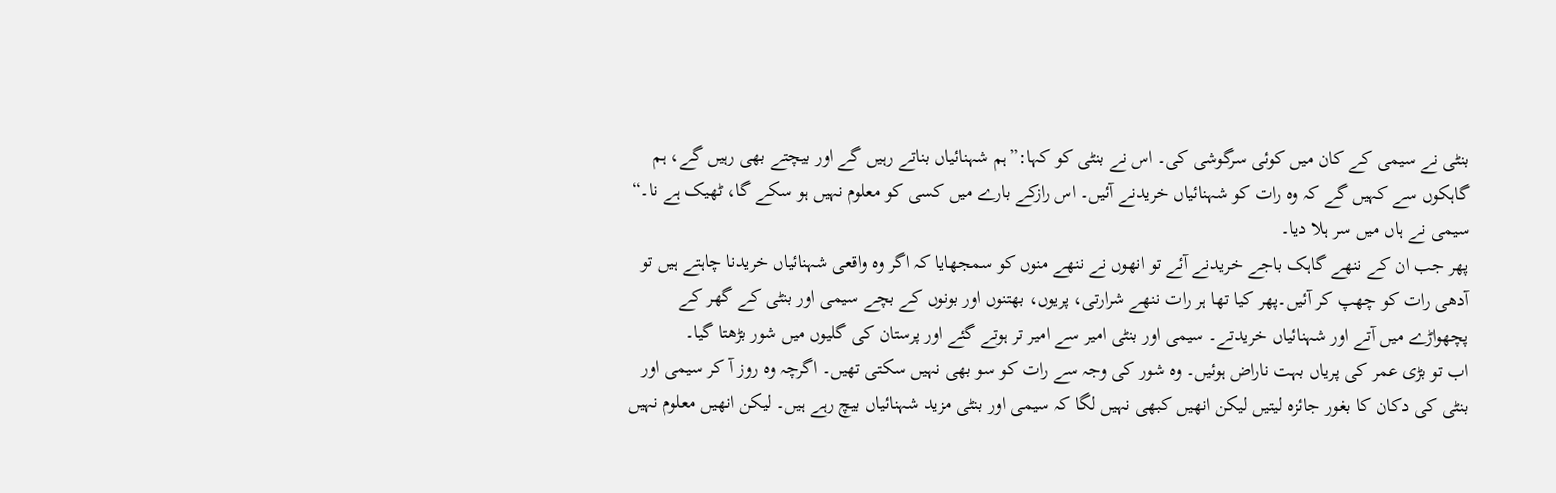بنٹی نے سیمی کے کان میں کوئی سرگوشی کی۔ اس نے بنٹی کو کہا:”ہم شہنائیاں بناتے رہیں گے اور بیچتے بھی رہیں گے، ہم گاہکوں سے کہیں گے کہ وہ رات کو شہنائیاں خریدنے آئیں۔ اس رازکے بارے میں کسی کو معلوم نہیں ہو سکے گا، ٹھیک ہے نا۔“ سیمی نے ہاں میں سر ہلا دیا۔
پھر جب ان کے ننھے گاہک باجے خریدنے آئے تو انھوں نے ننھے منوں کو سمجھایا کہ اگر وہ واقعی شہنائیاں خریدنا چاہتے ہیں تو آدھی رات کو چھپ کر آئیں۔پھر کیا تھا ہر رات ننھے شرارتی، پریوں، بھتنوں اور بونوں کے بچے سیمی اور بنٹی کے گھر کے پچھواڑے میں آتے اور شہنائیاں خریدتے۔ سیمی اور بنٹی امیر سے امیر تر ہوتے گئے اور پرستان کی گلیوں میں شور بڑھتا گیا۔
اب تو بڑی عمر کی پریاں بہت ناراض ہوئیں۔ وہ شور کی وجہ سے رات کو سو بھی نہیں سکتی تھیں۔ اگرچہ وہ روز آ کر سیمی اور بنٹی کی دکان کا بغور جائزہ لیتیں لیکن انھیں کبھی نہیں لگا کہ سیمی اور بنٹی مزید شہنائیاں بیچ رہے ہیں۔ لیکن انھیں معلوم نہیں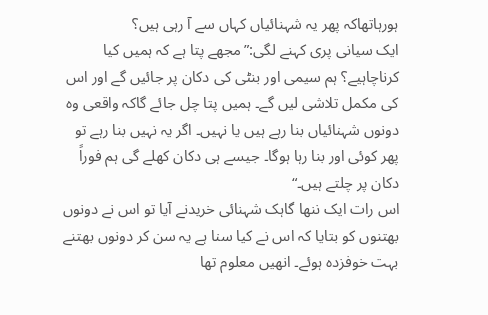ہورہاتھاکہ پھر یہ شہنائیاں کہاں سے آ رہی ہیں؟
ایک سیانی پری کہنے لگی:”مجھے پتا ہے کہ ہمیں کیا کرناچاہیے؟ ہم سیمی اور بنٹی کی دکان پر جائیں گے اور اس کی مکمل تلاشی لیں گے۔ ہمیں پتا چل جائے گاکہ واقعی وہ دونوں شہنائیاں بنا رہے ہیں یا نہیں۔ اگر یہ نہیں بنا رہے تو پھر کوئی اور بنا رہا ہوگا۔ جیسے ہی دکان کھلے گی ہم فوراً دکان پر چلتے ہیں۔“
اس رات ایک ننھا گاہک شہنائی خریدنے آیا تو اس نے دونوں بھتنوں کو بتایا کہ اس نے کیا سنا ہے یہ سن کر دونوں بھتنے بہت خوفزدہ ہوئے۔ انھیں معلوم تھا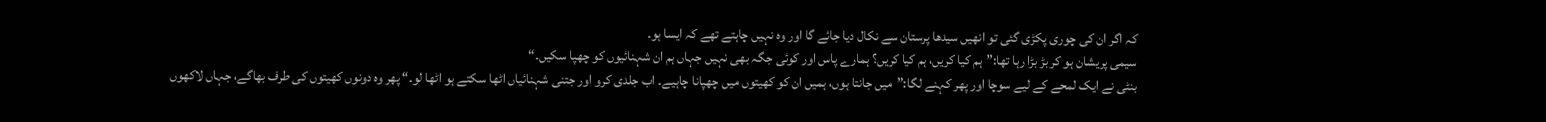کہ اگر ان کی چوری پکڑی گئی تو انھیں سیدھا پرستان سے نکال دیا جائے گا اور وہ نہیں چاہتے تھے کہ ایسا ہو۔
سیمی پریشان ہو کر بڑ بڑا رہا تھا:”ہم کیا کریں، ہم کیا کریں؟ ہمارے پاس اور کوئی جگہ بھی نہیں جہاں ہم ان شہنائیوں کو چھپا سکیں۔“
بنٹی نے ایک لمحے کے لیے سوچا اور پھر کہنے لگا:”میں جانتا ہوں، ہمیں ان کو کھیتوں میں چھپانا چاہیے۔ اب جلدی کرو اور جتنی شہنائیاں اٹھا سکتے ہو اٹھا لو۔“ پھر وہ دونوں کھیتوں کی طرف بھاگے، جہاں لاکھوں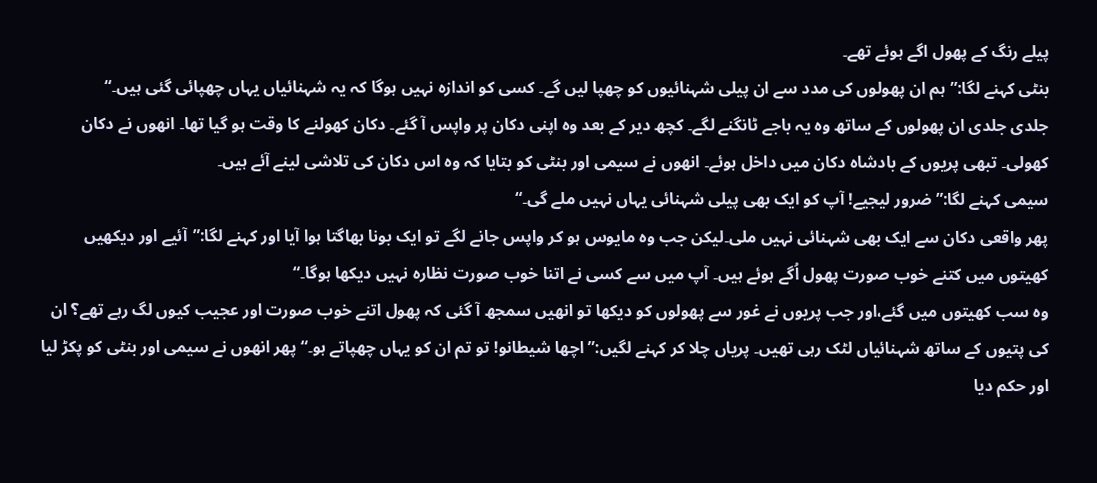پیلے رنگ کے پھول اگے ہوئے تھے۔
بنٹی کہنے لگا:”ہم ان پھولوں کی مدد سے ان پیلی شہنائیوں کو چھپا لیں گے۔ کسی کو اندازہ نہیں ہوگا کہ یہ شہنائیاں یہاں چھپائی گئی ہیں۔“
جلدی جلدی ان پھولوں کے ساتھ وہ یہ باجے ٹانگنے لگے۔ کچھ دیر کے بعد وہ اپنی دکان پر واپس آ گئے۔ دکان کھولنے کا وقت ہو گیا تھا۔ انھوں نے دکان کھولی۔ تبھی پریوں کے بادشاہ دکان میں داخل ہوئے۔ انھوں نے سیمی اور بنٹی کو بتایا کہ وہ اس دکان کی تلاشی لینے آئے ہیں۔
سیمی کہنے لگا:”ضرور لیجیے! آپ کو ایک بھی پیلی شہنائی یہاں نہیں ملے گی۔“
پھر واقعی دکان سے ایک بھی شہنائی نہیں ملی۔لیکن جب وہ مایوس ہو کر واپس جانے لگے تو ایک بونا بھاگتا ہوا آیا اور کہنے لگا:”آئیے اور دیکھیں کھیتوں میں کتنے خوب صورت پھول اُگے ہوئے ہیں۔ آپ میں سے کسی نے اتنا خوب صورت نظارہ نہیں دیکھا ہوگا۔“
وہ سب کھیتوں میں گئے،اور جب پریوں نے غور سے پھولوں کو دیکھا تو انھیں سمجھ آ گئی کہ پھول اتنے خوب صورت اور عجیب کیوں لگ رہے تھے؟ ان کی پتیوں کے ساتھ شہنائیاں لٹک رہی تھیں۔ پریاں چلا کر کہنے لگیں:”اچھا شیطانو! تو تم ان کو یہاں چھپاتے ہو۔“ پھر انھوں نے سیمی اور بنٹی کو پکڑ لیا اور حکم دیا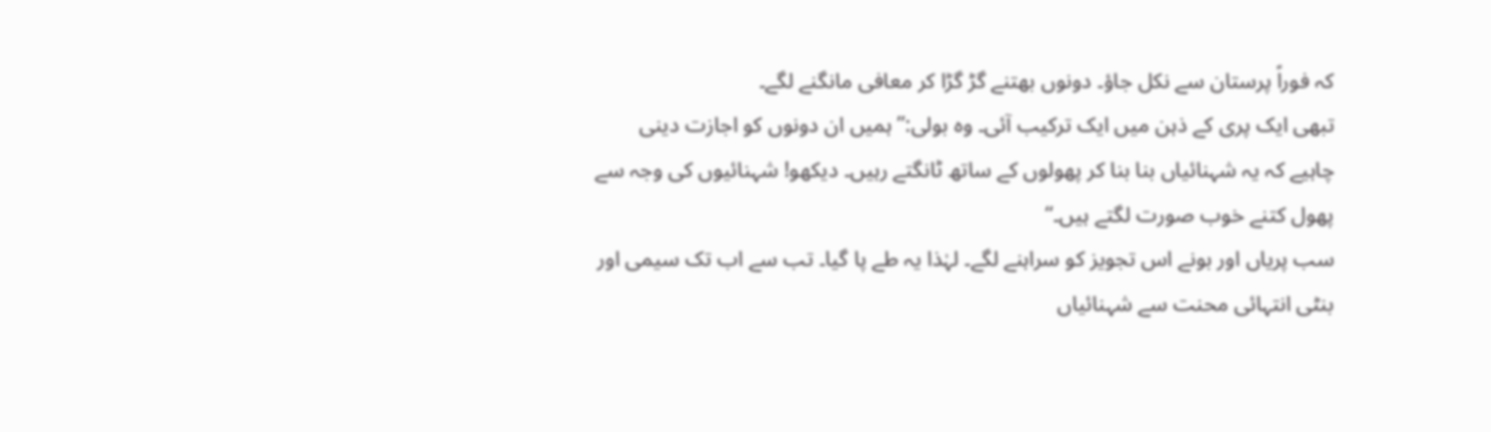کہ فوراً پرستان سے نکل جاؤ۔ دونوں بھتنے گڑ گڑا کر معافی مانگنے لگے۔
تبھی ایک پری کے ذہن میں ایک ترکیب آئی۔ وہ بولی:”ہمیں ان دونوں کو اجازت دینی چاہیے کہ یہ شہنائیاں بنا بنا کر پھولوں کے ساتھ ٹانگتے رہیں۔ دیکھو! شہنائیوں کی وجہ سے پھول کتنے خوب صورت لگتے ہیں۔“
سب پریاں اور بونے اس تجویز کو سراہنے لگے۔ لہٰذا یہ طے پا گیا۔ تب سے اب تک سیمی اور بنٹی انتہائی محنت سے شہنائیاں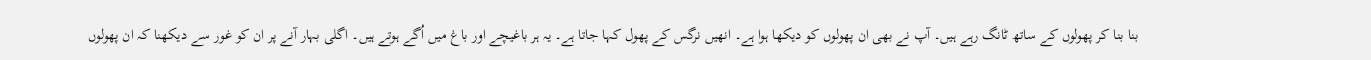بنا بنا کر پھولوں کے ساتھ ٹانگ رہے ہیں۔ آپ نے بھی ان پھولوں کو دیکھا ہوا ہے۔ انھیں نرگس کے پھول کہا جاتا ہے۔ یہ ہر باغیچے اور باغ میں اُگے ہوتے ہیں۔ اگلی بہار آنے پر ان کو غور سے دیکھنا کہ ان پھولوں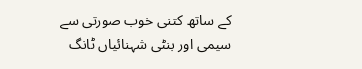کے ساتھ کتنی خوب صورتی سے سیمی اور بنٹی شہنائیاں ٹانگ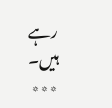رہے ہیں۔
٭٭٭